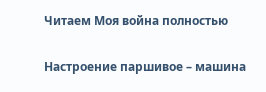Читаем Моя война полностью

Настроение паршивое – машина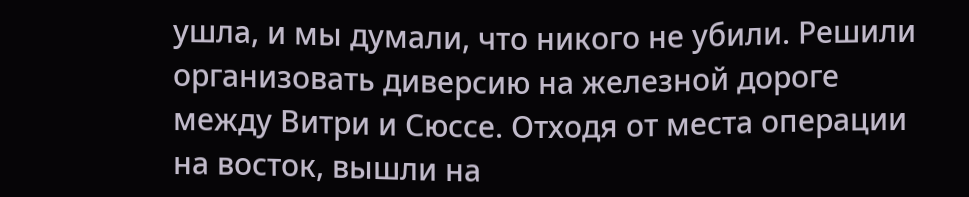ушла, и мы думали, что никого не убили. Решили организовать диверсию на железной дороге между Витри и Сюссе. Отходя от места операции на восток, вышли на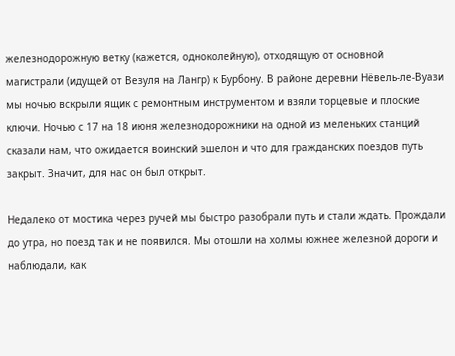железнодорожную ветку (кажется, одноколейную), отходящую от основной магистрали (идущей от Везуля на Лангр) к Бурбону. В районе деревни Нёвель-ле-Вуази мы ночью вскрыли ящик с ремонтным инструментом и взяли торцевые и плоские ключи. Ночью с 17 на 18 июня железнодорожники на одной из меленьких станций сказали нам, что ожидается воинский эшелон и что для гражданских поездов путь закрыт. Значит, для нас он был открыт.

Недалеко от мостика через ручей мы быстро разобрали путь и стали ждать. Прождали до утра, но поезд так и не появился. Мы отошли на холмы южнее железной дороги и наблюдали, как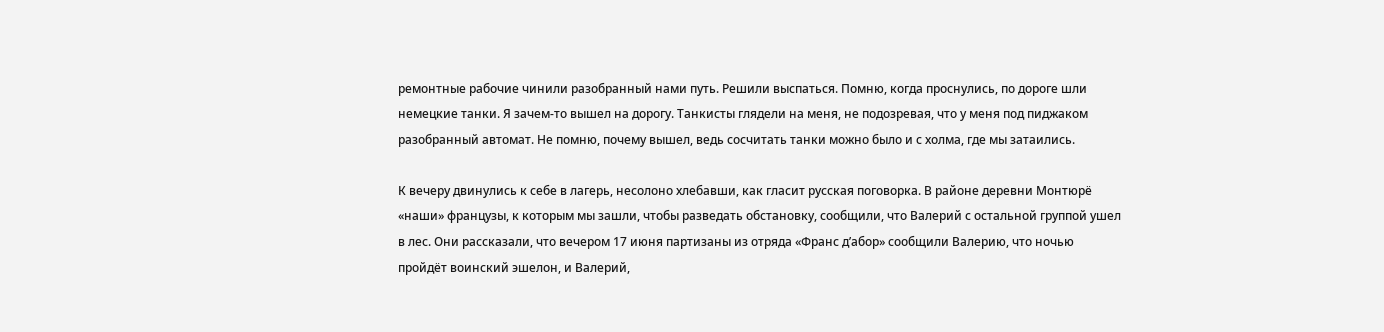ремонтные рабочие чинили разобранный нами путь. Решили выспаться. Помню, когда проснулись, по дороге шли немецкие танки. Я зачем-то вышел на дорогу. Танкисты глядели на меня, не подозревая, что у меня под пиджаком разобранный автомат. Не помню, почему вышел, ведь сосчитать танки можно было и с холма, где мы затаились.

К вечеру двинулись к себе в лагерь, несолоно хлебавши, как гласит русская поговорка. В районе деревни Монтюрё «наши» французы, к которым мы зашли, чтобы разведать обстановку, сообщили, что Валерий с остальной группой ушел в лес. Они рассказали, что вечером 17 июня партизаны из отряда «Франс д’абор» сообщили Валерию, что ночью пройдёт воинский эшелон, и Валерий,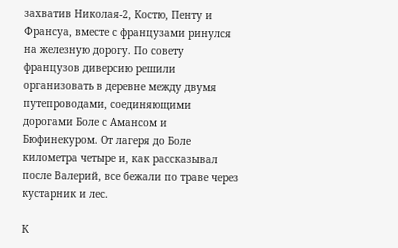захватив Николая-2, Костю, Пенту и Франсуа, вместе с французами ринулся на железную дорогу. По совету французов диверсию решили организовать в деревне между двумя путепроводами, соединяющими дорогами Боле с Амансом и Бюфинекуром. От лагеря до Боле километра четыре и, как рассказывал после Валерий, все бежали по траве через кустарник и лес.

К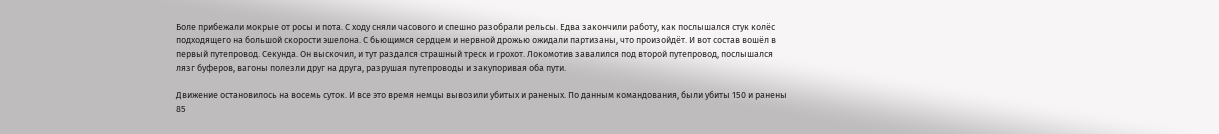Боле прибежали мокрые от росы и пота. С ходу сняли часового и спешно разобрали рельсы. Едва закончили работу, как послышался стук колёс подходящего на большой скорости эшелона. С бьющимся сердцем и нервной дрожью ожидали партизаны, что произойдёт. И вот состав вошёл в первый путепровод. Секунда. Он выскочил, и тут раздался страшный треск и грохот. Локомотив завалился под второй путепровод, послышался лязг буферов, вагоны полезли друг на друга, разрушая путепроводы и закупоривая оба пути.

Движение остановилось на восемь суток. И все это время немцы вывозили убитых и раненых. По данным командования, были убиты 150 и ранены 85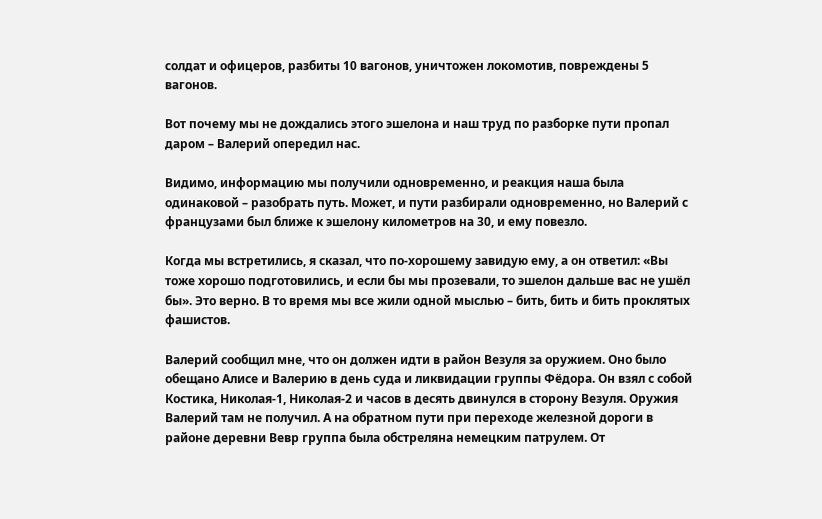солдат и офицеров, разбиты 10 вагонов, уничтожен локомотив, повреждены 5 вагонов.

Вот почему мы не дождались этого эшелона и наш труд по разборке пути пропал даром – Валерий опередил нас.

Видимо, информацию мы получили одновременно, и реакция наша была одинаковой – разобрать путь. Может, и пути разбирали одновременно, но Валерий с французами был ближе к эшелону километров на 30, и ему повезло.

Когда мы встретились, я сказал, что по-хорошему завидую ему, а он ответил: «Вы тоже хорошо подготовились, и если бы мы прозевали, то эшелон дальше вас не ушёл бы». Это верно. В то время мы все жили одной мыслью – бить, бить и бить проклятых фашистов.

Валерий сообщил мне, что он должен идти в район Везуля за оружием. Оно было обещано Алисе и Валерию в день суда и ликвидации группы Фёдора. Он взял с собой Костика, Николая-1, Николая-2 и часов в десять двинулся в сторону Везуля. Оружия Валерий там не получил. А на обратном пути при переходе железной дороги в районе деревни Вевр группа была обстреляна немецким патрулем. От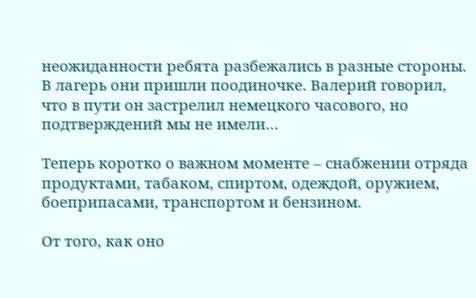неожиданности ребята разбежались в разные стороны. В лагерь они пришли поодиночке. Валерий говорил, что в пути он застрелил немецкого часового, но подтверждений мы не имели…

Теперь коротко о важном моменте – снабжении отряда продуктами, табаком, спиртом, одеждой, оружием, боеприпасами, транспортом и бензином.

От того, как оно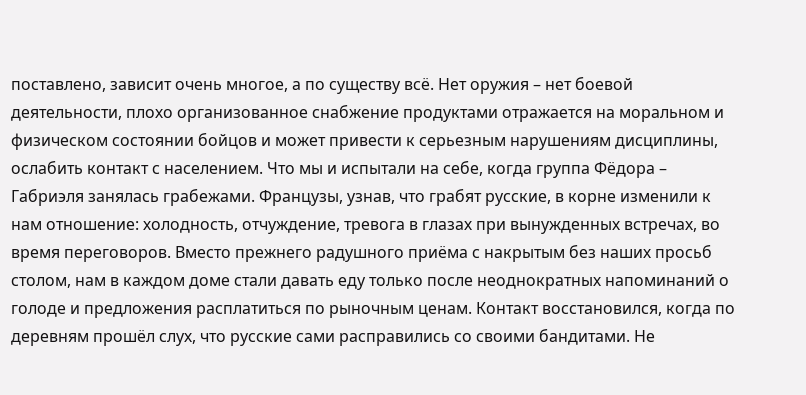поставлено, зависит очень многое, а по существу всё. Нет оружия – нет боевой деятельности, плохо организованное снабжение продуктами отражается на моральном и физическом состоянии бойцов и может привести к серьезным нарушениям дисциплины, ослабить контакт с населением. Что мы и испытали на себе, когда группа Фёдора – Габриэля занялась грабежами. Французы, узнав, что грабят русские, в корне изменили к нам отношение: холодность, отчуждение, тревога в глазах при вынужденных встречах, во время переговоров. Вместо прежнего радушного приёма с накрытым без наших просьб столом, нам в каждом доме стали давать еду только после неоднократных напоминаний о голоде и предложения расплатиться по рыночным ценам. Контакт восстановился, когда по деревням прошёл слух, что русские сами расправились со своими бандитами. Не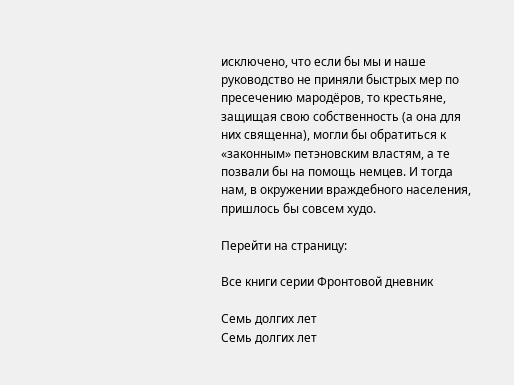исключено, что если бы мы и наше руководство не приняли быстрых мер по пресечению мародёров, то крестьяне, защищая свою собственность (а она для них священна), могли бы обратиться к «законным» петэновским властям, а те позвали бы на помощь немцев. И тогда нам, в окружении враждебного населения, пришлось бы совсем худо.

Перейти на страницу:

Все книги серии Фронтовой дневник

Семь долгих лет
Семь долгих лет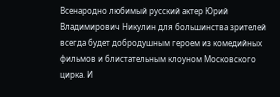Всенародно любимый русский актер Юрий Владимирович Никулин для большинства зрителей всегда будет добродушным героем из комедийных фильмов и блистательным клоуном Московского цирка. И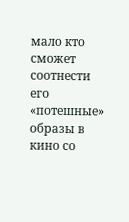мало кто сможет соотнести его «потешные» образы в кино со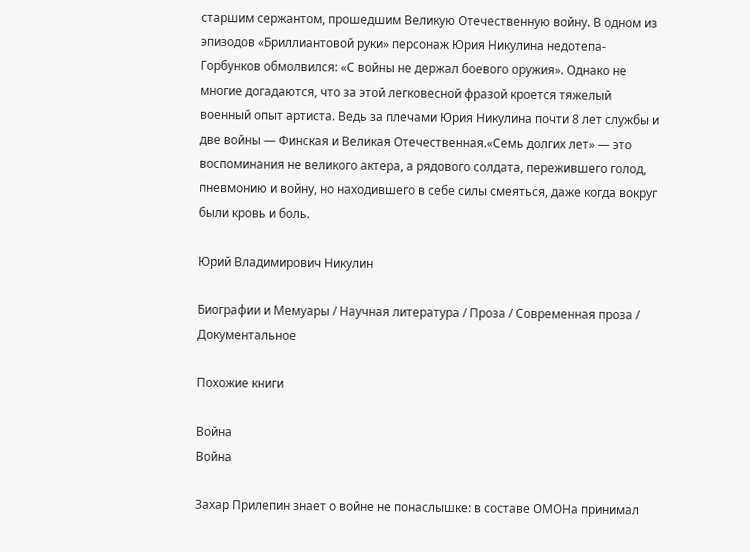старшим сержантом, прошедшим Великую Отечественную войну. В одном из эпизодов «Бриллиантовой руки» персонаж Юрия Никулина недотепа-Горбунков обмолвился: «С войны не держал боевого оружия». Однако не многие догадаются, что за этой легковесной фразой кроется тяжелый военный опыт артиста. Ведь за плечами Юрия Никулина почти 8 лет службы и две войны — Финская и Великая Отечественная.«Семь долгих лет» — это воспоминания не великого актера, а рядового солдата, пережившего голод, пневмонию и войну, но находившего в себе силы смеяться, даже когда вокруг были кровь и боль.

Юрий Владимирович Никулин

Биографии и Мемуары / Научная литература / Проза / Современная проза / Документальное

Похожие книги

Война
Война

Захар Прилепин знает о войне не понаслышке: в составе ОМОНа принимал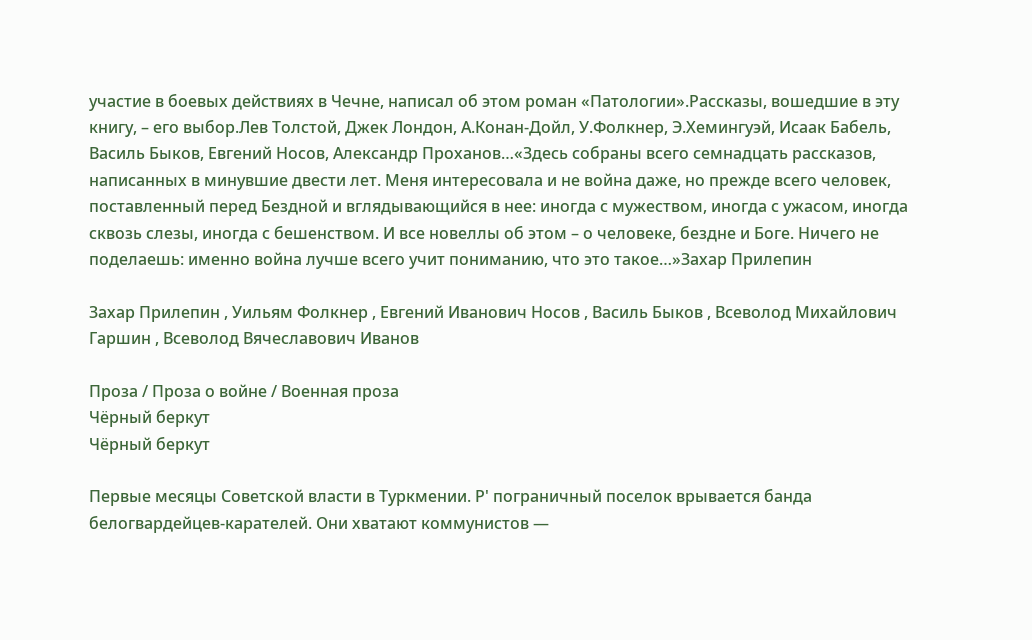участие в боевых действиях в Чечне, написал об этом роман «Патологии».Рассказы, вошедшие в эту книгу, – его выбор.Лев Толстой, Джек Лондон, А.Конан-Дойл, У.Фолкнер, Э.Хемингуэй, Исаак Бабель, Василь Быков, Евгений Носов, Александр Проханов…«Здесь собраны всего семнадцать рассказов, написанных в минувшие двести лет. Меня интересовала и не война даже, но прежде всего человек, поставленный перед Бездной и вглядывающийся в нее: иногда с мужеством, иногда с ужасом, иногда сквозь слезы, иногда с бешенством. И все новеллы об этом – о человеке, бездне и Боге. Ничего не поделаешь: именно война лучше всего учит пониманию, что это такое…»Захар Прилепин

Захар Прилепин , Уильям Фолкнер , Евгений Иванович Носов , Василь Быков , Всеволод Михайлович Гаршин , Всеволод Вячеславович Иванов

Проза / Проза о войне / Военная проза
Чёрный беркут
Чёрный беркут

Первые месяцы Советской власти в Туркмении. Р' пограничный поселок врывается банда белогвардейцев-карателей. Они хватают коммунистов —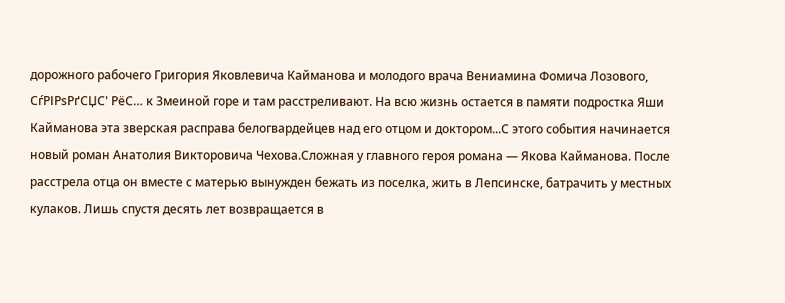дорожного рабочего Григория Яковлевича Кайманова и молодого врача Вениамина Фомича Лозового, СѓРІРѕРґСЏС' РёС… к Змеиной горе и там расстреливают. На всю жизнь остается в памяти подростка Яши Кайманова эта зверская расправа белогвардейцев над его отцом и доктором...С этого события начинается новый роман Анатолия Викторовича Чехова.Сложная у главного героя романа — Якова Кайманова. После расстрела отца он вместе с матерью вынужден бежать из поселка, жить в Лепсинске, батрачить у местных кулаков. Лишь спустя десять лет возвращается в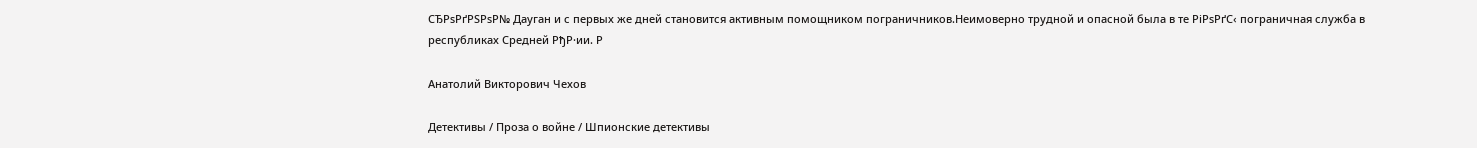СЂРѕРґРЅРѕР№ Дауган и с первых же дней становится активным помощником пограничников.Неимоверно трудной и опасной была в те РіРѕРґС‹ пограничная служба в республиках Средней РђР·ии. Р

Анатолий Викторович Чехов

Детективы / Проза о войне / Шпионские детективы